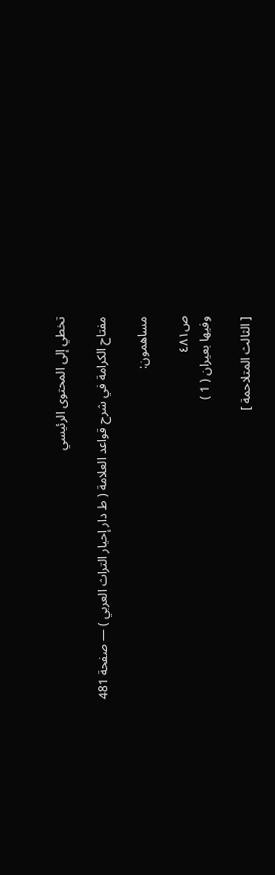تخطي إلى المحتوى الرئيسي

مفتاح الكرامة في شرح قواعد العلامة ( ط دار إحيار التراث العربي ) — صفحة 481

مساهمون:

ص٤٨١
وفيها بعيران ( 1 )

[ الثالث المتلاحمة ]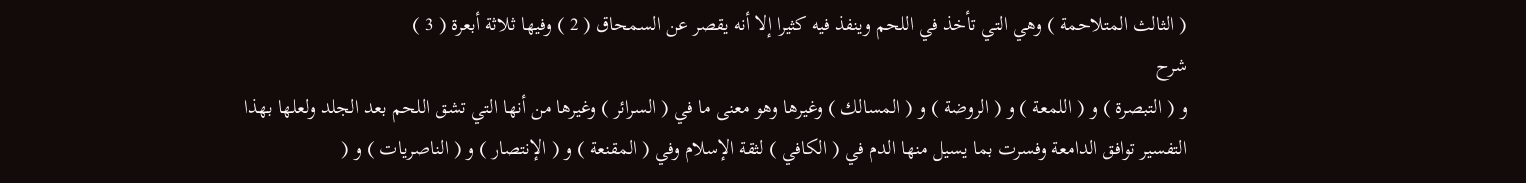( الثالث المتلاحمة ) وهي التي تأخذ في اللحم وينفذ فيه كثيرا إلا أنه يقصر عن السمحاق ( 2 ) وفيها ثلاثة أبعرة ( 3 )
شرح
و ( التبصرة ) و ( اللمعة ) و ( الروضة ) و ( المسالك ) وغيرها وهو معنى ما في ( السرائر ) وغيرها من أنها التي تشق اللحم بعد الجلد ولعلها بهذا التفسير توافق الدامعة وفسرت بما يسيل منها الدم في ( الكافي ) لثقة الإسلام وفي ( المقنعة ) و ( الإنتصار ) و ( الناصريات ) و (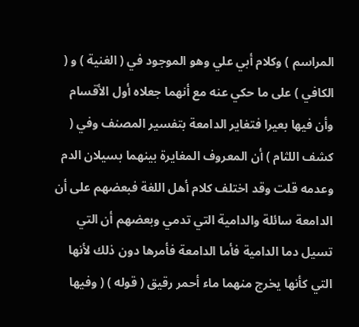المراسم ) وكلام أبي علي وهو الموجود في ( الغنية ) و ( الكافي ) على ما حكي عنه مع أنهما جعلاه أول الأقسام وأن فيها بعيرا فتغاير الدامعة بتفسير المصنف وفي ( كشف اللثام ) أن المعروف المغايرة بينهما بسيلان الدم وعدمه قلت وقد اختلف كلام أهل اللغة فبعضهم على أن الدامعة سائلة والدامية التي تدمي وبعضهم أن التي تسيل دما الدامية فأما الدامعة فأمرها دون ذلك لأنها التي كأنها يخرج منهما ماء أحمر رقيق ( قوله ) ( وفيها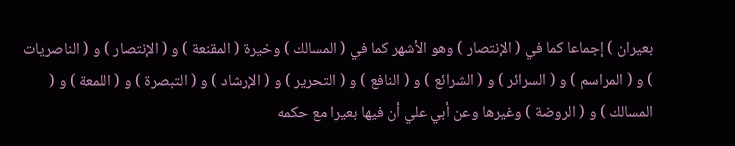بعيران ) إجماعا كما في ( الإنتصار ) وهو الأشهر كما في ( المسالك ) وخيرة ( المقنعة ) و ( الإنتصار ) و ( الناصريات ) و ( المراسم ) و ( السرائر ) و ( الشرائع ) و ( النافع ) و ( التحرير ) و ( الإرشاد ) و ( التبصرة ) و ( اللمعة ) و ( المسالك ) و ( الروضة ) وغيرها وعن أبي علي أن فيها بعيرا مع حكمه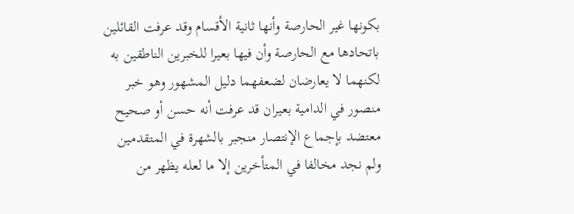بكونها غير الحارصة وأنها ثانية الأقسام وقد عرفت القائلين باتحادها مع الحارصة وأن فيها بعيرا للخبرين الناطقين به لكنهما لا يعارضان لضعفهما دليل المشهور وهو خبر منصور في الدامية بعيران قد عرفت أنه حسن أو صحيح معتضد بإجماع الإنتصار منجبر بالشهرة في المتقدمين ولم نجد مخالفا في المتأخرين إلا ما لعله يظهر من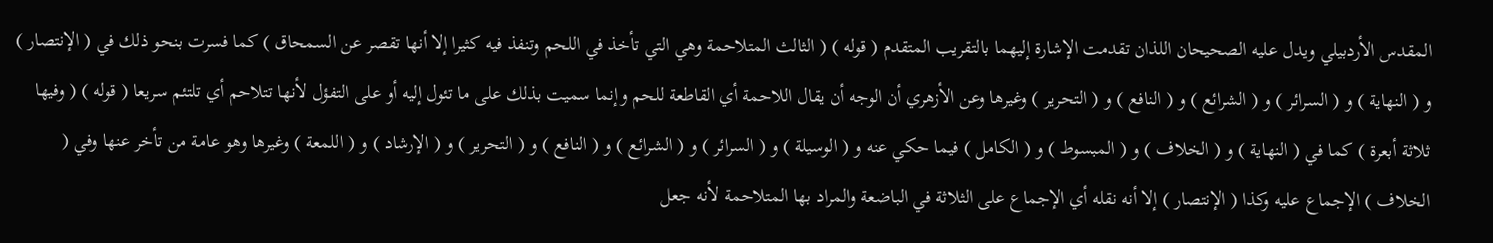المقدس الأردبيلي ويدل عليه الصحيحان اللذان تقدمت الإشارة إليهما بالتقريب المتقدم ( قوله ) ( الثالث المتلاحمة وهي التي تأخذ في اللحم وتنفذ فيه كثيرا إلا أنها تقصر عن السمحاق ) كما فسرت بنحو ذلك في ( الإنتصار ) و ( النهاية ) و ( السرائر ) و ( الشرائع ) و ( النافع ) و ( التحرير ) وغيرها وعن الأزهري أن الوجه أن يقال اللاحمة أي القاطعة للحم وإنما سميت بذلك على ما تئول إليه أو على التفؤل لأنها تتلاحم أي تلتئم سريعا ( قوله ) ( وفيها ثلاثة أبعرة ) كما في ( النهاية ) و ( الخلاف ) و ( المبسوط ) و ( الكامل ) فيما حكي عنه و ( الوسيلة ) و ( السرائر ) و ( الشرائع ) و ( النافع ) و ( التحرير ) و ( الإرشاد ) و ( اللمعة ) وغيرها وهو عامة من تأخر عنها وفي ( الخلاف ) الإجماع عليه وكذا ( الإنتصار ) إلا أنه نقله أي الإجماع على الثلاثة في الباضعة والمراد بها المتلاحمة لأنه جعل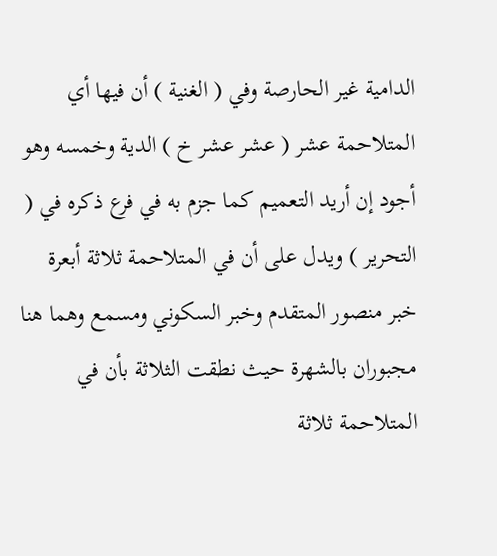الدامية غير الحارصة وفي ( الغنية ) أن فيها أي المتلاحمة عشر ( عشر عشر خ ) الدية وخمسه وهو أجود إن أريد التعميم كما جزم به في فرع ذكره في ( التحرير ) ويدل على أن في المتلاحمة ثلاثة أبعرة خبر منصور المتقدم وخبر السكوني ومسمع وهما هنا مجبوران بالشهرة حيث نطقت الثلاثة بأن في المتلاحمة ثلاثة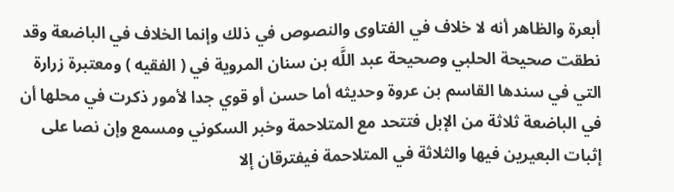أبعرة والظاهر أنه لا خلاف في الفتاوى والنصوص في ذلك وإنما الخلاف في الباضعة وقد نطقت صحيحة الحلبي وصحيحة عبد اللَّه بن سنان المروية في ( الفقيه ) ومعتبرة زرارة التي في سندها القاسم بن عروة وحديثه أما حسن أو قوي جدا لأمور ذكرت في محلها أن في الباضعة ثلاثة من الإبل فتتحد مع المتلاحمة وخبر السكوني ومسمع وإن نصا على إثبات البعيرين فيها والثلاثة في المتلاحمة فيفترقان إلا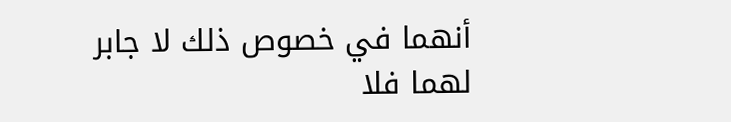أنهما في خصوص ذلك لا جابر لهما فلا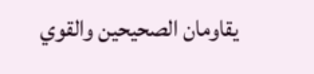يقاومان الصحيحين والقوي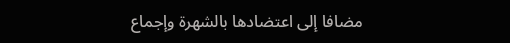مضافا إلى اعتضادها بالشهرة وإجماع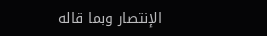الإنتصار وبما قاله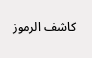كاشف الرموز